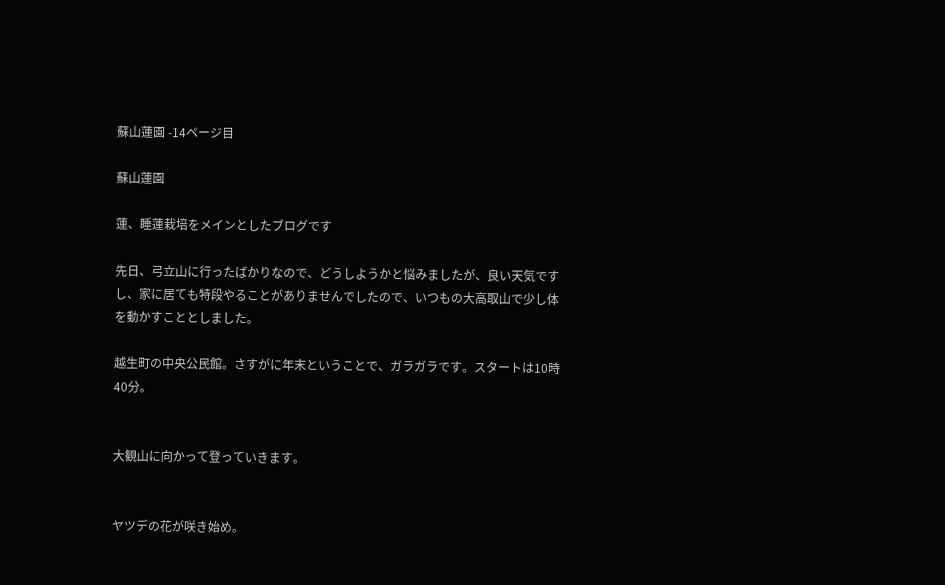蘇山蓮園 -14ページ目

蘇山蓮園

蓮、睡蓮栽培をメインとしたブログです

先日、弓立山に行ったばかりなので、どうしようかと悩みましたが、良い天気ですし、家に居ても特段やることがありませんでしたので、いつもの大高取山で少し体を動かすこととしました。

越生町の中央公民館。さすがに年末ということで、ガラガラです。スタートは10時40分。


大観山に向かって登っていきます。


ヤツデの花が咲き始め。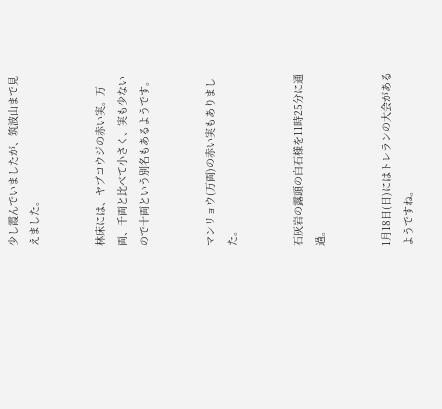少し霞んでいましたが、筑波山まで見えました。


林床には、ヤブコウジの赤い実。万両、千両と比べて小さく、実も少ないので十両という別名もあるようです。


マンリョウ(万両)の赤い実もありました。


石灰岩の露頭の白石様を11時25分に通過。


1月18日(日)にはトレランの大会があるようですね。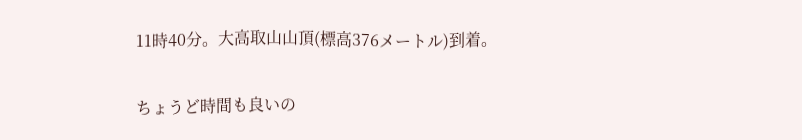11時40分。大高取山山頂(標高376メートル)到着。


ちょうど時間も良いの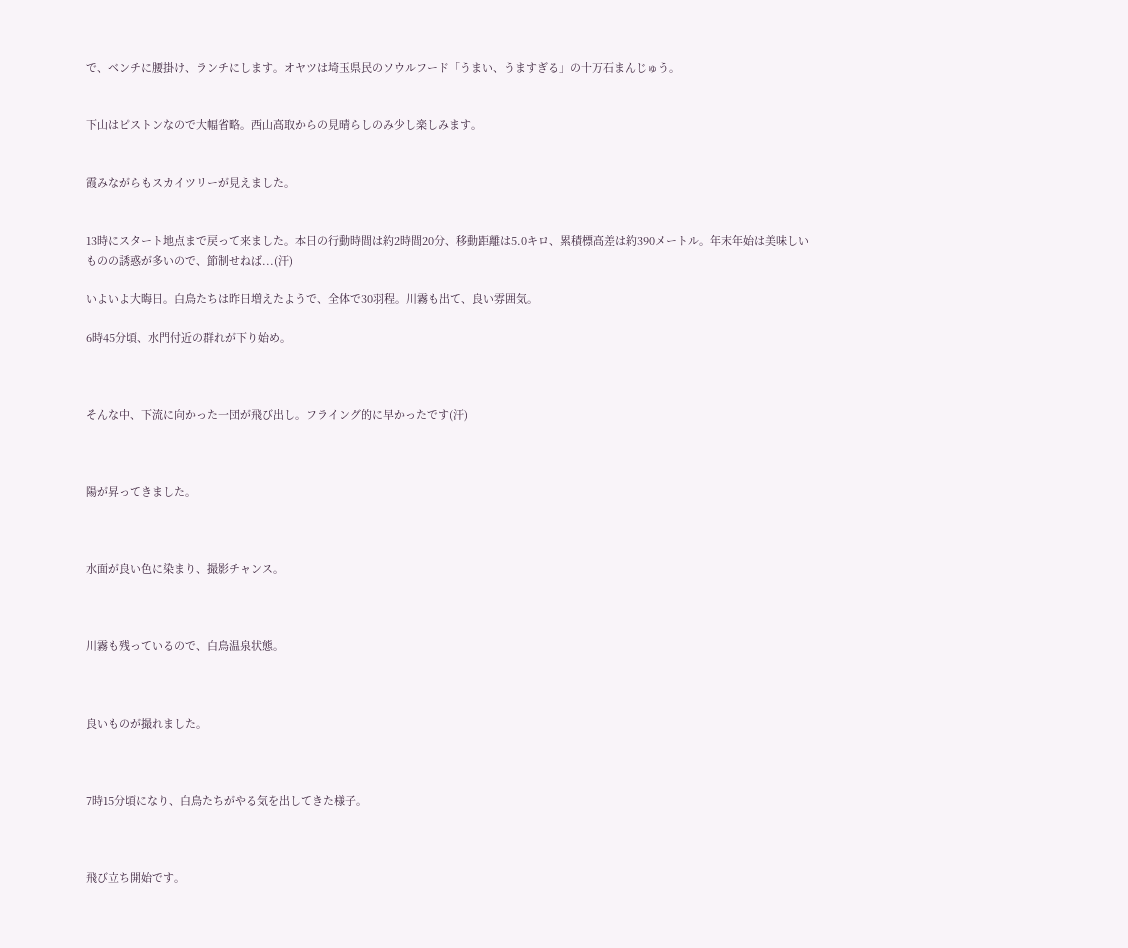で、ベンチに腰掛け、ランチにします。オヤツは埼玉県民のソウルフード「うまい、うますぎる」の十万石まんじゅう。


下山はピストンなので大幅省略。西山高取からの見晴らしのみ少し楽しみます。


霞みながらもスカイツリーが見えました。


13時にスタート地点まで戻って来ました。本日の行動時間は約2時間20分、移動距離は5.0キロ、累積標高差は約390メートル。年末年始は美味しいものの誘惑が多いので、節制せねば...(汗)

いよいよ大晦日。白鳥たちは昨日増えたようで、全体で30羽程。川霧も出て、良い雰囲気。

6時45分頃、水門付近の群れが下り始め。



そんな中、下流に向かった一団が飛び出し。フライング的に早かったです(汗)



陽が昇ってきました。



水面が良い色に染まり、撮影チャンス。



川霧も残っているので、白鳥温泉状態。



良いものが撮れました。



7時15分頃になり、白鳥たちがやる気を出してきた様子。



飛び立ち開始です。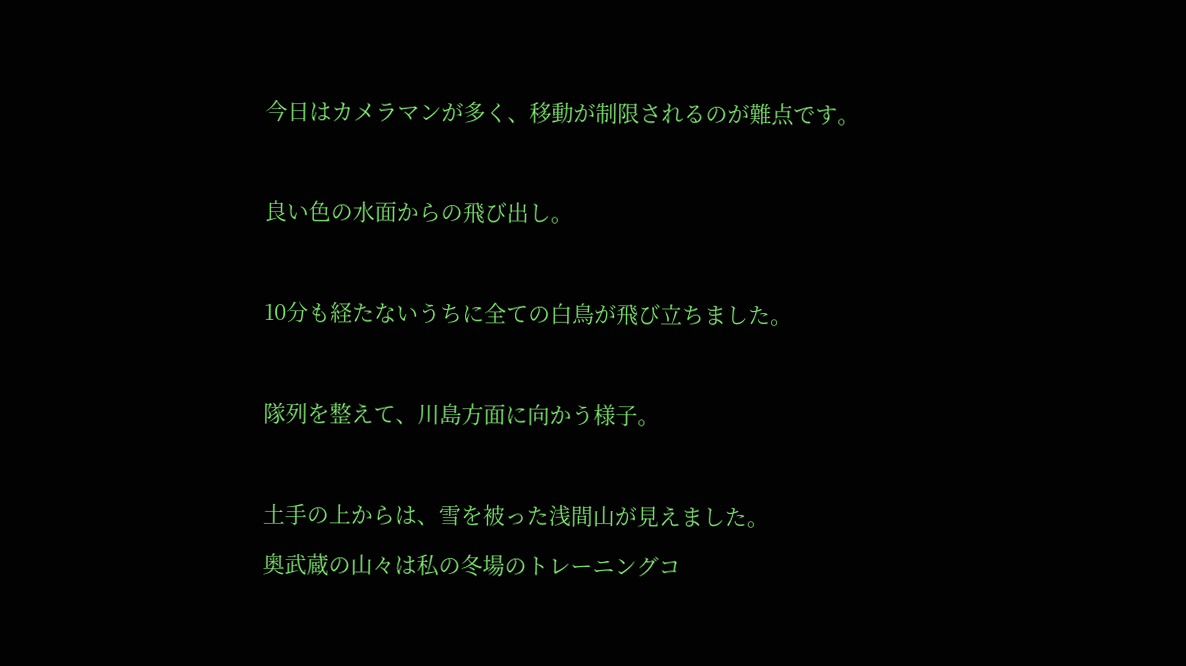今日はカメラマンが多く、移動が制限されるのが難点です。



良い色の水面からの飛び出し。



10分も経たないうちに全ての白鳥が飛び立ちました。



隊列を整えて、川島方面に向かう様子。



土手の上からは、雪を被った浅間山が見えました。

奥武蔵の山々は私の冬場のトレーニングコ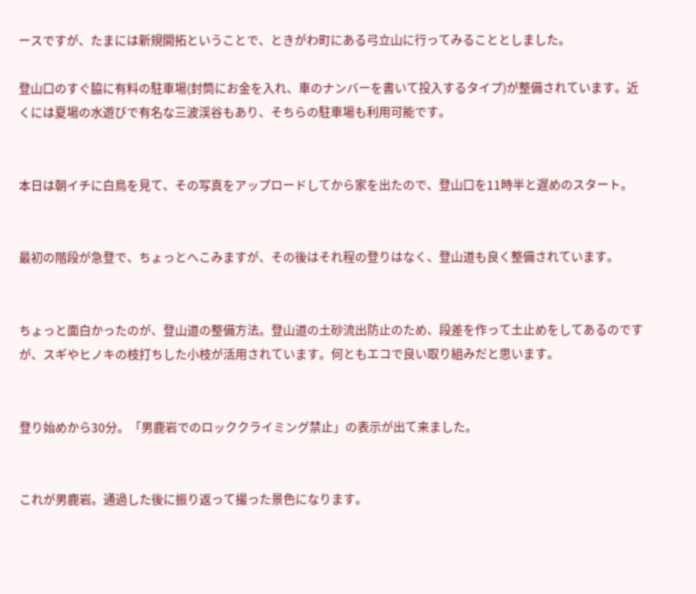ースですが、たまには新規開拓ということで、ときがわ町にある弓立山に行ってみることとしました。

登山口のすぐ脇に有料の駐車場(封筒にお金を入れ、車のナンバーを書いて投入するタイプ)が整備されています。近くには夏場の水遊びで有名な三波渓谷もあり、そちらの駐車場も利用可能です。


本日は朝イチに白鳥を見て、その写真をアップロードしてから家を出たので、登山口を11時半と遅めのスタート。


最初の階段が急登で、ちょっとへこみますが、その後はそれ程の登りはなく、登山道も良く整備されています。


ちょっと面白かったのが、登山道の整備方法。登山道の土砂流出防止のため、段差を作って土止めをしてあるのですが、スギやヒノキの枝打ちした小枝が活用されています。何ともエコで良い取り組みだと思います。


登り始めから30分。「男鹿岩でのロッククライミング禁止」の表示が出て来ました。


これが男鹿岩。通過した後に振り返って撮った景色になります。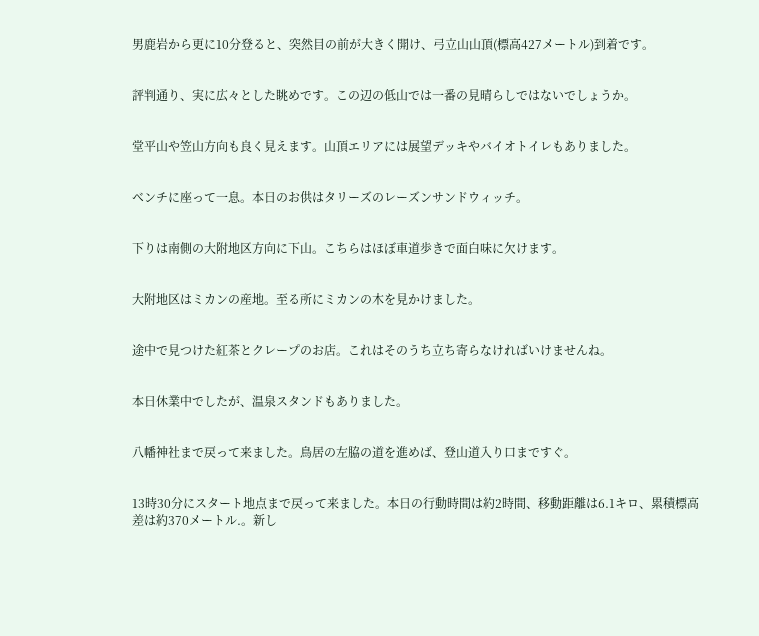男鹿岩から更に10分登ると、突然目の前が大きく開け、弓立山山頂(標高427メートル)到着です。


評判通り、実に広々とした眺めです。この辺の低山では一番の見晴らしではないでしょうか。


堂平山や笠山方向も良く見えます。山頂エリアには展望デッキやバイオトイレもありました。


ベンチに座って一息。本日のお供はタリーズのレーズンサンドウィッチ。


下りは南側の大附地区方向に下山。こちらはほぼ車道歩きで面白味に欠けます。


大附地区はミカンの産地。至る所にミカンの木を見かけました。


途中で見つけた紅茶とクレープのお店。これはそのうち立ち寄らなければいけませんね。


本日休業中でしたが、温泉スタンドもありました。


八幡神社まで戻って来ました。鳥居の左脇の道を進めば、登山道入り口まですぐ。


13時30分にスタート地点まで戻って来ました。本日の行動時間は約2時間、移動距離は6.1キロ、累積標高差は約370メートル.。新し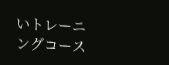いトレーニングコース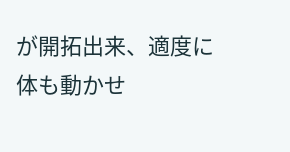が開拓出来、適度に体も動かせ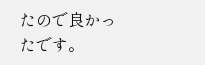たので良かったです。